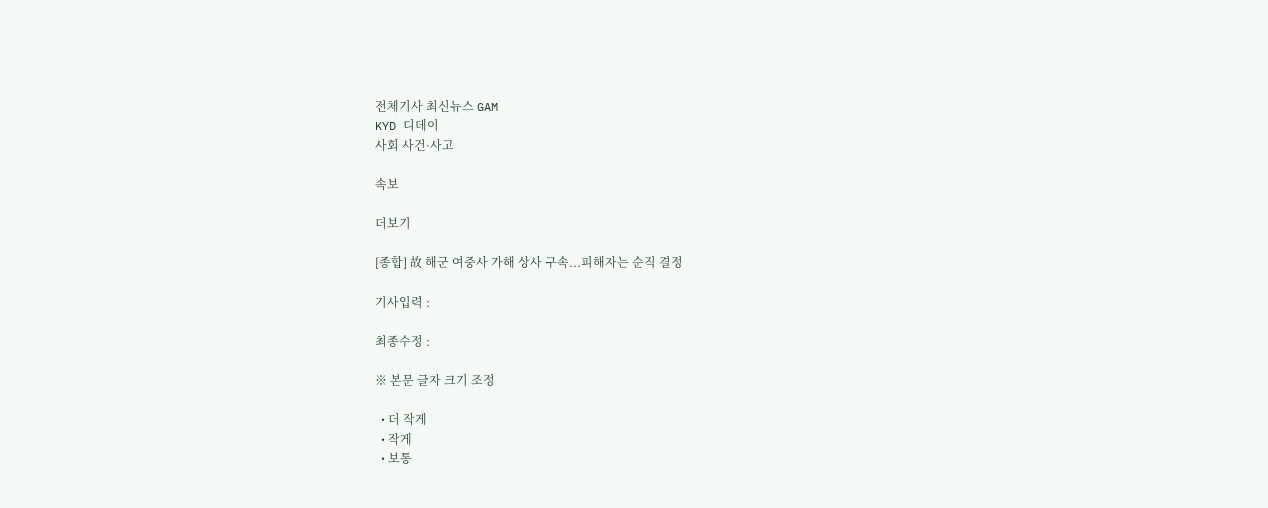전체기사 최신뉴스 GAM
KYD 디데이
사회 사건·사고

속보

더보기

[종합] 故 해군 여중사 가해 상사 구속...피해자는 순직 결정

기사입력 :

최종수정 :

※ 본문 글자 크기 조정

  • 더 작게
  • 작게
  • 보통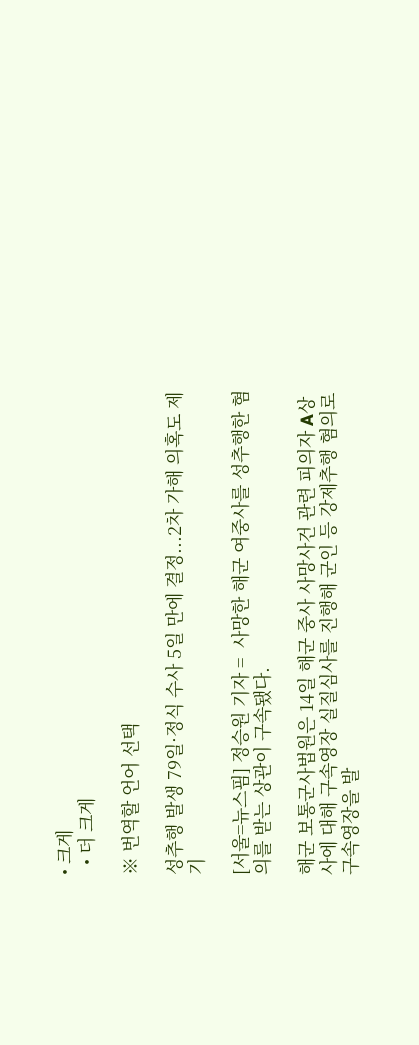• 크게
  • 더 크게

※ 번역할 언어 선택

성추행 발생 79일·정식 수사 5일 만에 결정...2차 가해 의혹도 제기

[서울=뉴스핌] 정승원 기자 =  사망한 해군 여중사를 성추행한 혐의를 받는 상관이 구속됐다.

해군 보통군사법원은 14일 해군 중사 사망사건 관련 피의자 A상사에 대해 구속영장 실질심사를 진행해 군인 등 강제추행 혐의로 구속영장을 발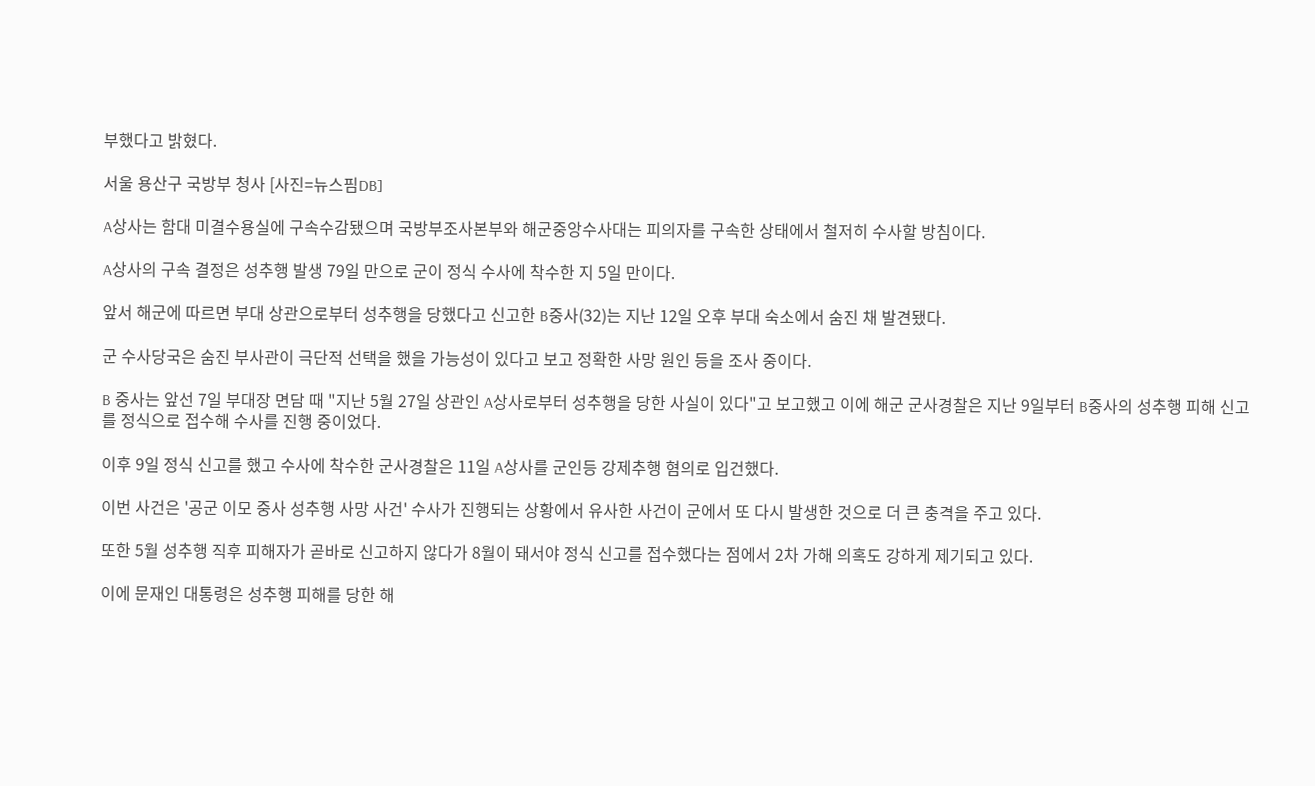부했다고 밝혔다.

서울 용산구 국방부 청사 [사진=뉴스핌DB]

A상사는 함대 미결수용실에 구속수감됐으며 국방부조사본부와 해군중앙수사대는 피의자를 구속한 상태에서 철저히 수사할 방침이다.

A상사의 구속 결정은 성추행 발생 79일 만으로 군이 정식 수사에 착수한 지 5일 만이다.

앞서 해군에 따르면 부대 상관으로부터 성추행을 당했다고 신고한 B중사(32)는 지난 12일 오후 부대 숙소에서 숨진 채 발견됐다.

군 수사당국은 숨진 부사관이 극단적 선택을 했을 가능성이 있다고 보고 정확한 사망 원인 등을 조사 중이다.

B 중사는 앞선 7일 부대장 면담 때 "지난 5월 27일 상관인 A상사로부터 성추행을 당한 사실이 있다"고 보고했고 이에 해군 군사경찰은 지난 9일부터 B중사의 성추행 피해 신고를 정식으로 접수해 수사를 진행 중이었다.

이후 9일 정식 신고를 했고 수사에 착수한 군사경찰은 11일 A상사를 군인등 강제추행 혐의로 입건했다.

이번 사건은 '공군 이모 중사 성추행 사망 사건' 수사가 진행되는 상황에서 유사한 사건이 군에서 또 다시 발생한 것으로 더 큰 충격을 주고 있다.

또한 5월 성추행 직후 피해자가 곧바로 신고하지 않다가 8월이 돼서야 정식 신고를 접수했다는 점에서 2차 가해 의혹도 강하게 제기되고 있다.

이에 문재인 대통령은 성추행 피해를 당한 해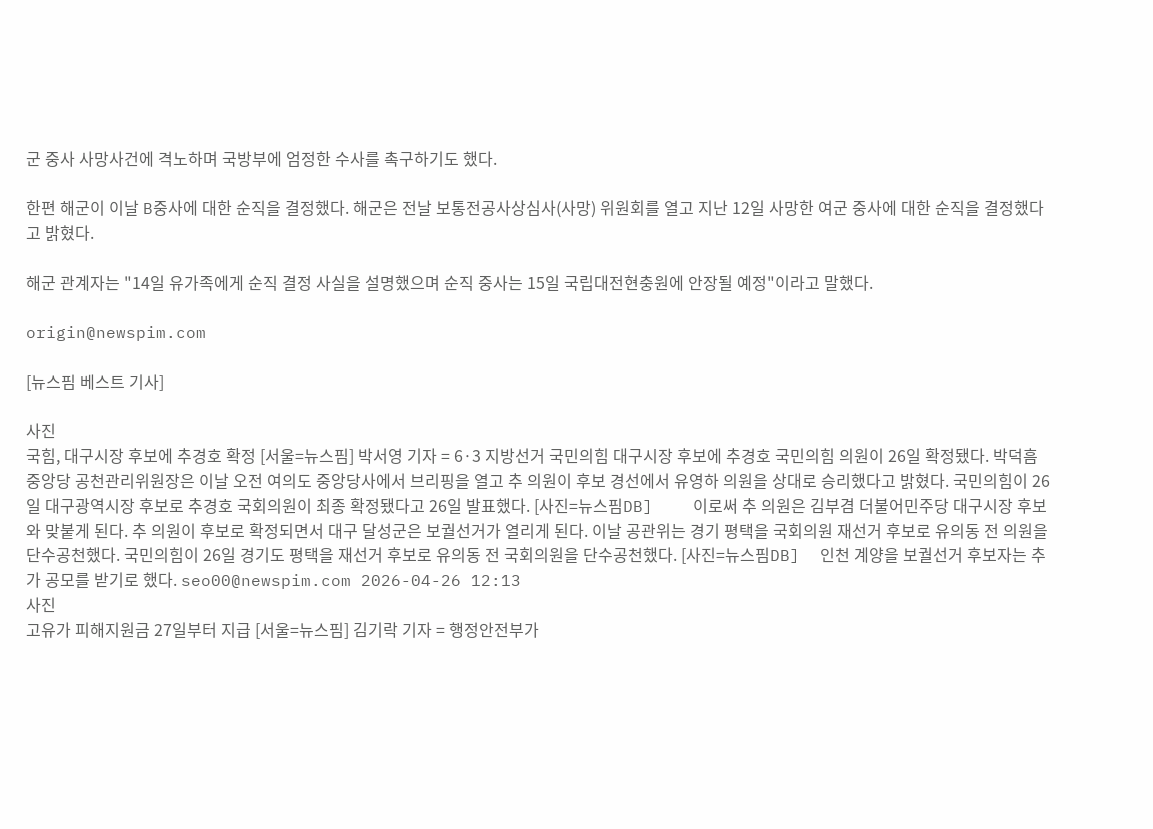군 중사 사망사건에 격노하며 국방부에 엄정한 수사를 촉구하기도 했다.

한편 해군이 이날 B중사에 대한 순직을 결정했다. 해군은 전날 보통전공사상심사(사망) 위원회를 열고 지난 12일 사망한 여군 중사에 대한 순직을 결정했다고 밝혔다.

해군 관계자는 "14일 유가족에게 순직 결정 사실을 설명했으며 순직 중사는 15일 국립대전현충원에 안장될 예정"이라고 말했다.

origin@newspim.com

[뉴스핌 베스트 기사]

사진
국힘, 대구시장 후보에 추경호 확정 [서울=뉴스핌] 박서영 기자 = 6·3 지방선거 국민의힘 대구시장 후보에 추경호 국민의힘 의원이 26일 확정됐다. 박덕흠 중앙당 공천관리위원장은 이날 오전 여의도 중앙당사에서 브리핑을 열고 추 의원이 후보 경선에서 유영하 의원을 상대로 승리했다고 밝혔다. 국민의힘이 26일 대구광역시장 후보로 추경호 국회의원이 최종 확정됐다고 26일 발표했다. [사진=뉴스핌DB]    이로써 추 의원은 김부겸 더불어민주당 대구시장 후보와 맞붙게 된다. 추 의원이 후보로 확정되면서 대구 달성군은 보궐선거가 열리게 된다. 이날 공관위는 경기 평택을 국회의원 재선거 후보로 유의동 전 의원을 단수공천했다. 국민의힘이 26일 경기도 평택을 재선거 후보로 유의동 전 국회의원을 단수공천했다. [사진=뉴스핌DB]  인천 계양을 보궐선거 후보자는 추가 공모를 받기로 했다. seo00@newspim.com 2026-04-26 12:13
사진
고유가 피해지원금 27일부터 지급 [서울=뉴스핌] 김기락 기자 = 행정안전부가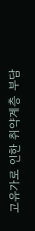고유가로 인한 취약계층 부담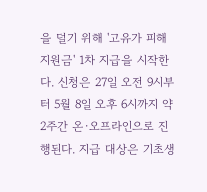을 덜기 위해 '고유가 피해지원금' 1차 지급을 시작한다. 신청은 27일 오전 9시부터 5월 8일 오후 6시까지 약 2주간 온·오프라인으로 진행된다. 지급 대상은 기초생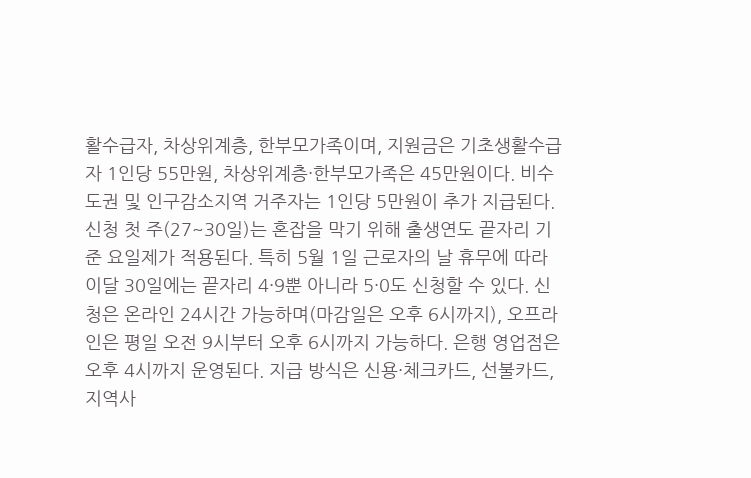활수급자, 차상위계층, 한부모가족이며, 지원금은 기초생활수급자 1인당 55만원, 차상위계층·한부모가족은 45만원이다. 비수도권 및 인구감소지역 거주자는 1인당 5만원이 추가 지급된다. 신청 첫 주(27~30일)는 혼잡을 막기 위해 출생연도 끝자리 기준 요일제가 적용된다. 특히 5월 1일 근로자의 날 휴무에 따라 이달 30일에는 끝자리 4·9뿐 아니라 5·0도 신청할 수 있다. 신청은 온라인 24시간 가능하며(마감일은 오후 6시까지), 오프라인은 평일 오전 9시부터 오후 6시까지 가능하다. 은행 영업점은 오후 4시까지 운영된다. 지급 방식은 신용·체크카드, 선불카드, 지역사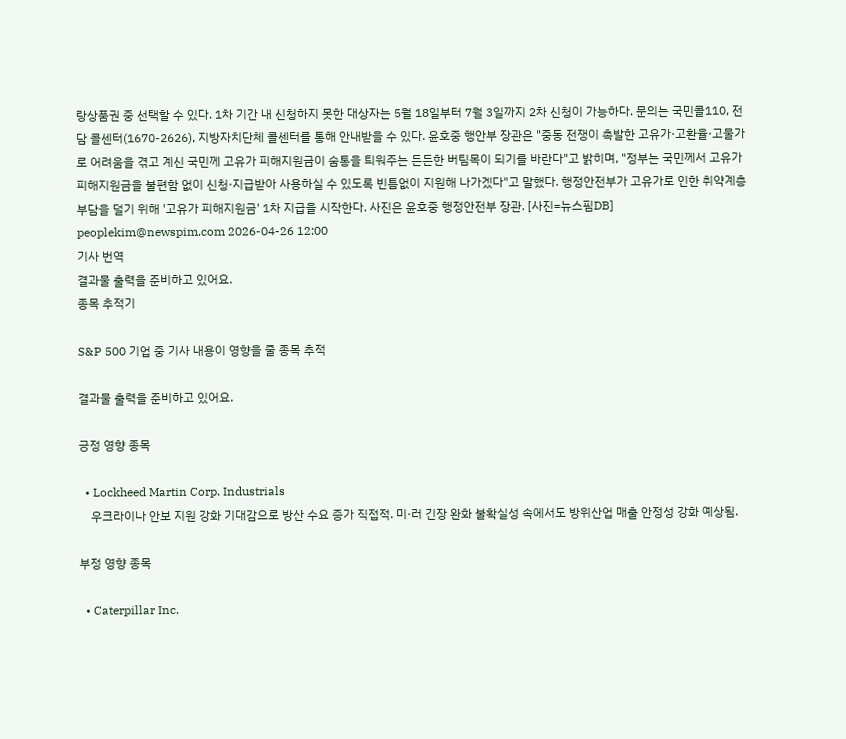랑상품권 중 선택할 수 있다. 1차 기간 내 신청하지 못한 대상자는 5월 18일부터 7월 3일까지 2차 신청이 가능하다. 문의는 국민콜110, 전담 콜센터(1670-2626), 지방자치단체 콜센터를 통해 안내받을 수 있다. 윤호중 행안부 장관은 "중동 전쟁이 촉발한 고유가·고환율·고물가로 어려움을 겪고 계신 국민께 고유가 피해지원금이 숨통을 틔워주는 든든한 버팀목이 되기를 바란다"고 밝히며, "정부는 국민께서 고유가 피해지원금을 불편함 없이 신청·지급받아 사용하실 수 있도록 빈틈없이 지원해 나가겠다"고 말했다. 행정안전부가 고유가로 인한 취약계층 부담을 덜기 위해 '고유가 피해지원금' 1차 지급을 시작한다. 사진은 윤호중 행정안전부 장관. [사진=뉴스핌DB] peoplekim@newspim.com 2026-04-26 12:00
기사 번역
결과물 출력을 준비하고 있어요.
종목 추적기

S&P 500 기업 중 기사 내용이 영향을 줄 종목 추적

결과물 출력을 준비하고 있어요.

긍정 영향 종목

  • Lockheed Martin Corp. Industrials
    우크라이나 안보 지원 강화 기대감으로 방산 수요 증가 직접적. 미·러 긴장 완화 불확실성 속에서도 방위산업 매출 안정성 강화 예상됨.

부정 영향 종목

  • Caterpillar Inc.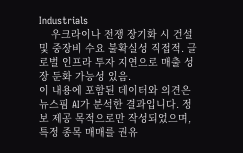Industrials
    우크라이나 전쟁 장기화 시 건설 및 중장비 수요 불확실성 직접적. 글로벌 인프라 투자 지연으로 매출 성장 둔화 가능성 있음.
이 내용에 포함된 데이터와 의견은 뉴스핌 AI가 분석한 결과입니다. 정보 제공 목적으로만 작성되었으며, 특정 종목 매매를 권유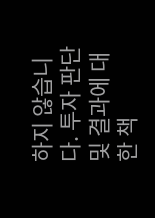하지 않습니다. 투자 판단 및 결과에 대한 책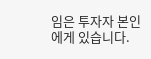임은 투자자 본인에게 있습니다.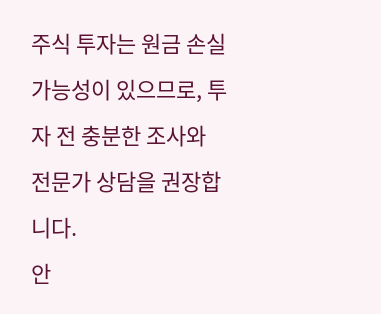주식 투자는 원금 손실 가능성이 있으므로, 투자 전 충분한 조사와 전문가 상담을 권장합니다.
안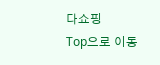다쇼핑
Top으로 이동